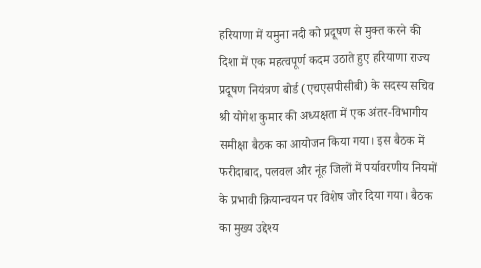हरियाणा में यमुना नदी को प्रदूषण से मुक्त करने की दिशा में एक महत्वपूर्ण कदम उठाते हुए हरियाणा राज्य प्रदूषण नियंत्रण बोर्ड (एचएसपीसीबी) के सदस्य सचिव श्री योगेश कुमार की अध्यक्षता में एक अंतर-विभागीय समीक्षा बैठक का आयोजन किया गया। इस बैठक में फरीदाबाद, पलवल और नूंह जिलों में पर्यावरणीय नियमों के प्रभावी क्रियान्वयन पर विशेष जोर दिया गया। बैठक का मुख्य उद्देश्य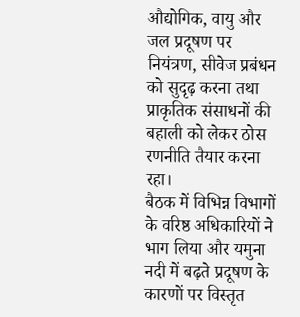औद्योगिक, वायु और जल प्रदूषण पर नियंत्रण, सीवेज प्रबंधन को सुदृढ़ करना तथा प्राकृतिक संसाधनों की बहाली को लेकर ठोस रणनीति तैयार करना रहा।
बैठक में विभिन्न विभागों के वरिष्ठ अधिकारियों ने भाग लिया और यमुना नदी में बढ़ते प्रदूषण के कारणों पर विस्तृत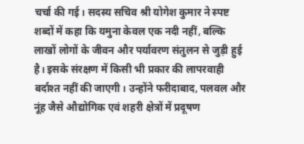चर्चा की गई। सदस्य सचिव श्री योगेश कुमार ने स्पष्ट शब्दों में कहा कि यमुना केवल एक नदी नहीं, बल्कि लाखों लोगों के जीवन और पर्यावरण संतुलन से जुड़ी हुई है। इसके संरक्षण में किसी भी प्रकार की लापरवाही बर्दाश्त नहीं की जाएगी। उन्होंने फरीदाबाद, पलवल और नूंह जैसे औद्योगिक एवं शहरी क्षेत्रों में प्रदूषण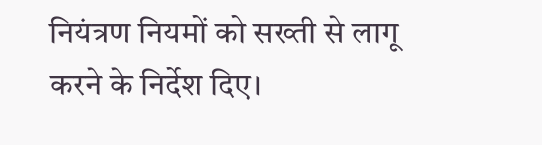नियंत्रण नियमों को सख्ती से लागू करने के निर्देश दिए।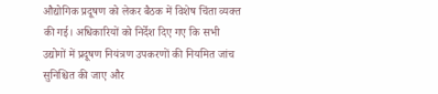औद्योगिक प्रदूषण को लेकर बैठक में विशेष चिंता व्यक्त की गई। अधिकारियों को निर्देश दिए गए कि सभी उद्योगों में प्रदूषण नियंत्रण उपकरणों की नियमित जांच सुनिश्चित की जाए और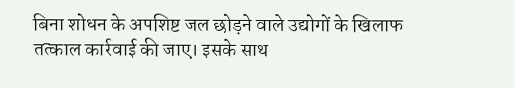बिना शोधन के अपशिष्ट जल छोड़ने वाले उद्योगों के खिलाफ तत्काल कार्रवाई की जाए। इसके साथ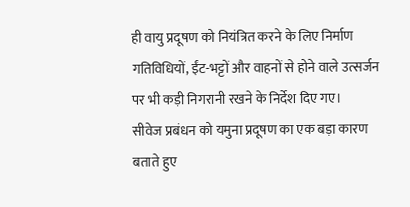ही वायु प्रदूषण को नियंत्रित करने के लिए निर्माण गतिविधियों, ईंट-भट्टों और वाहनों से होने वाले उत्सर्जन पर भी कड़ी निगरानी रखने के निर्देश दिए गए।
सीवेज प्रबंधन को यमुना प्रदूषण का एक बड़ा कारण बताते हुए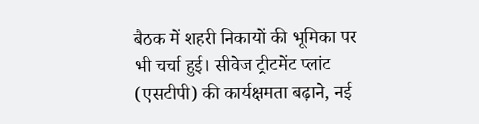बैठक में शहरी निकायों की भूमिका पर भी चर्चा हुई। सीवेज ट्रीटमेंट प्लांट (एसटीपी) की कार्यक्षमता बढ़ाने, नई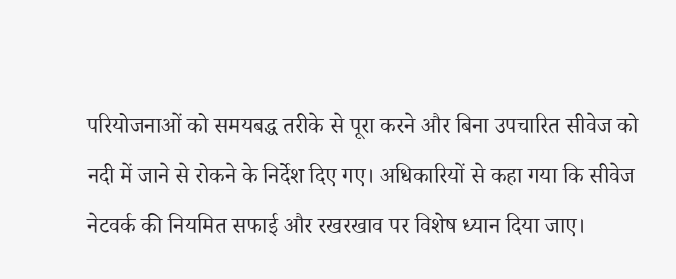परियोजनाओं को समयबद्ध तरीके से पूरा करने और बिना उपचारित सीवेज को नदी में जाने से रोकने के निर्देश दिए गए। अधिकारियों से कहा गया कि सीवेज नेटवर्क की नियमित सफाई और रखरखाव पर विशेष ध्यान दिया जाए।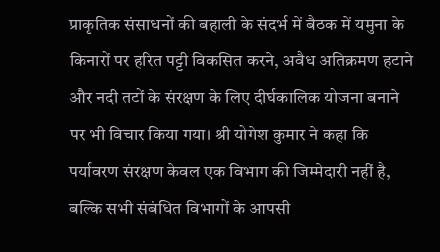प्राकृतिक संसाधनों की बहाली के संदर्भ में बैठक में यमुना के किनारों पर हरित पट्टी विकसित करने, अवैध अतिक्रमण हटाने और नदी तटों के संरक्षण के लिए दीर्घकालिक योजना बनाने पर भी विचार किया गया। श्री योगेश कुमार ने कहा कि पर्यावरण संरक्षण केवल एक विभाग की जिम्मेदारी नहीं है, बल्कि सभी संबंधित विभागों के आपसी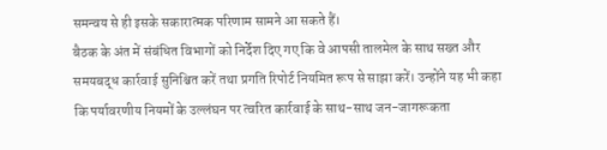समन्वय से ही इसके सकारात्मक परिणाम सामने आ सकते हैं।
बैठक के अंत में संबंधित विभागों को निर्देश दिए गए कि वे आपसी तालमेल के साथ सख्त और समयबद्ध कार्रवाई सुनिश्चित करें तथा प्रगति रिपोर्ट नियमित रूप से साझा करें। उन्होंने यह भी कहा कि पर्यावरणीय नियमों के उल्लंघन पर त्वरित कार्रवाई के साथ-साथ जन-जागरूकता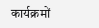कार्यक्रमों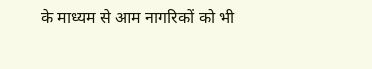के माध्यम से आम नागरिकों को भी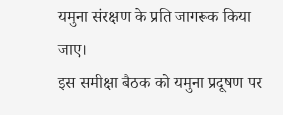यमुना संरक्षण के प्रति जागरूक किया जाए।
इस समीक्षा बैठक को यमुना प्रदूषण पर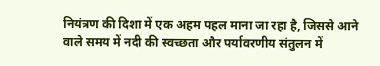नियंत्रण की दिशा में एक अहम पहल माना जा रहा है, जिससे आने वाले समय में नदी की स्वच्छता और पर्यावरणीय संतुलन में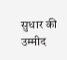सुधार की उम्मीद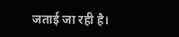जताई जा रही है।